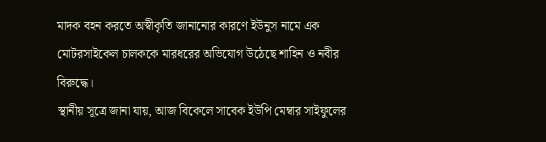মাদক বহন করতে অস্বীকৃতি জানানোর কারণে ইউনুস নামে এক মোটরসাইকেল চালককে মারধরের অভিযোগ উঠেছে শাহিন ও নবীর বিরুদ্ধে।
স্থানীয় সূত্রে জানা যায়, আজ বিকেলে সাবেক ইউপি মেম্বার সাইফুলের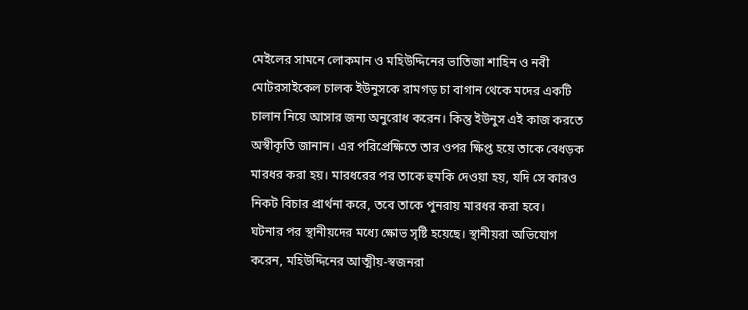মেইলের সামনে লোকমান ও মহিউদ্দিনের ভাতিজা শাহিন ও নবী মোটরসাইকেল চালক ইউনুসকে রামগড় চা বাগান থেকে মদের একটি চালান নিয়ে আসার জন্য অনুরোধ করেন। কিন্তু ইউনুস এই কাজ করতে অস্বীকৃতি জানান। এর পরিপ্রেক্ষিতে তার ওপর ক্ষিপ্ত হয়ে তাকে বেধড়ক মারধর করা হয়। মারধরের পর তাকে হুমকি দেওয়া হয়, যদি সে কারও নিকট বিচার প্রার্থনা করে, তবে তাকে পুনরায় মারধর করা হবে।
ঘটনার পর স্থানীয়দের মধ্যে ক্ষোভ সৃষ্টি হয়েছে। স্থানীয়রা অভিযোগ করেন, মহিউদ্দিনের আত্মীয়-স্বজনরা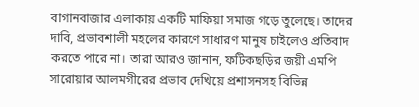বাগানবাজার এলাকায় একটি মাফিয়া সমাজ গড়ে তুলেছে। তাদের দাবি, প্রভাবশালী মহলের কারণে সাধারণ মানুষ চাইলেও প্রতিবাদ করতে পারে না। তারা আরও জানান, ফটিকছড়ির জয়ী এমপি সারোয়ার আলমগীরের প্রভাব দেখিয়ে প্রশাসনসহ বিভিন্ন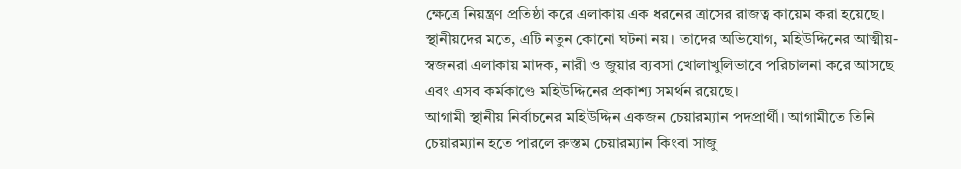ক্ষেত্রে নিয়ন্ত্রণ প্রতিষ্ঠা করে এলাকায় এক ধরনের ত্রাসের রাজত্ব কায়েম করা হয়েছে।
স্থানীয়দের মতে, এটি নতুন কোনো ঘটনা নয়। তাদের অভিযোগ, মহিউদ্দিনের আত্মীয়-স্বজনরা এলাকায় মাদক, নারী ও জুয়ার ব্যবসা খোলাখুলিভাবে পরিচালনা করে আসছে এবং এসব কর্মকাণ্ডে মহিউদ্দিনের প্রকাশ্য সমর্থন রয়েছে।
আগামী স্থানীয় নির্বাচনের মহিউদ্দিন একজন চেয়ারম্যান পদপ্রার্থী। আগামীতে তিনি চেয়ারম্যান হতে পারলে রুস্তম চেয়ারম্যান কিংবা সাজু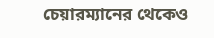চেয়ারম্যানের থেকেও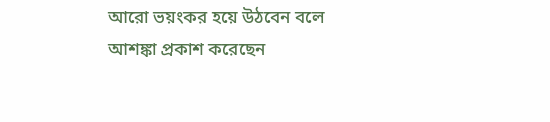আরো ভয়ংকর হয়ে উঠবেন বলে আশঙ্কা প্রকাশ করেছেন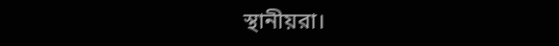স্থানীয়রা।